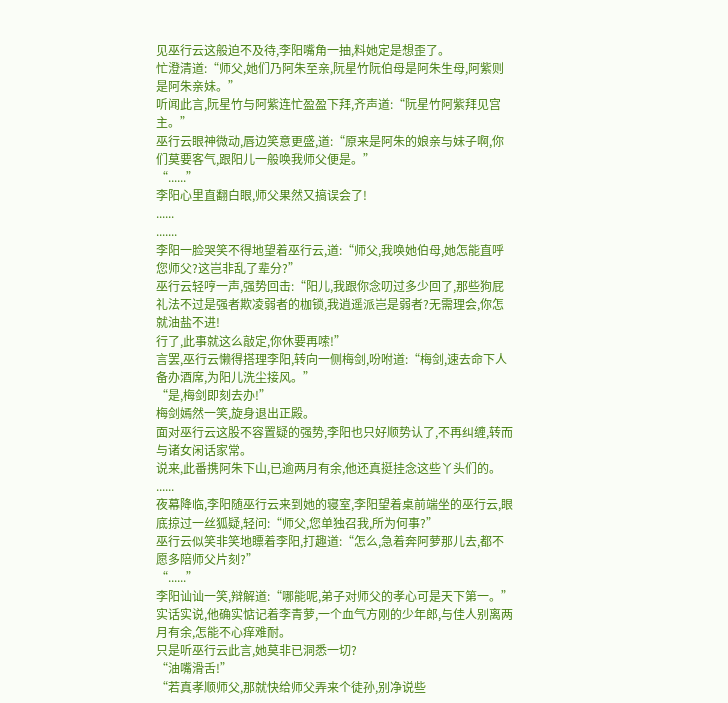见巫行云这般迫不及待,李阳嘴角一抽,料她定是想歪了。
忙澄清道:“师父,她们乃阿朱至亲,阮星竹阮伯母是阿朱生母,阿紫则是阿朱亲妹。”
听闻此言,阮星竹与阿紫连忙盈盈下拜,齐声道:“阮星竹阿紫拜见宫主。”
巫行云眼神微动,唇边笑意更盛,道:“原来是阿朱的娘亲与妹子啊,你们莫要客气,跟阳儿一般唤我师父便是。”
“......”
李阳心里直翻白眼,师父果然又搞误会了!
......
.......
李阳一脸哭笑不得地望着巫行云,道:“师父,我唤她伯母,她怎能直呼您师父?这岂非乱了辈分?”
巫行云轻哼一声,强势回击:“阳儿,我跟你念叨过多少回了,那些狗屁礼法不过是强者欺凌弱者的枷锁,我逍遥派岂是弱者?无需理会,你怎就油盐不进!
行了,此事就这么敲定,你休要再嗦!”
言罢,巫行云懒得搭理李阳,转向一侧梅剑,吩咐道:“梅剑,速去命下人备办酒席,为阳儿洗尘接风。”
“是,梅剑即刻去办!”
梅剑嫣然一笑,旋身退出正殿。
面对巫行云这股不容置疑的强势,李阳也只好顺势认了,不再纠缠,转而与诸女闲话家常。
说来,此番携阿朱下山,已逾两月有余,他还真挺挂念这些丫头们的。
......
夜幕降临,李阳随巫行云来到她的寝室,李阳望着桌前端坐的巫行云,眼底掠过一丝狐疑,轻问:“师父,您单独召我,所为何事?”
巫行云似笑非笑地瞟着李阳,打趣道:“怎么,急着奔阿萝那儿去,都不愿多陪师父片刻?”
“......”
李阳讪讪一笑,辩解道:“哪能呢,弟子对师父的孝心可是天下第一。”
实话实说,他确实惦记着李青萝,一个血气方刚的少年郎,与佳人别离两月有余,怎能不心痒难耐。
只是听巫行云此言,她莫非已洞悉一切?
“油嘴滑舌!”
“若真孝顺师父,那就快给师父弄来个徒孙,别净说些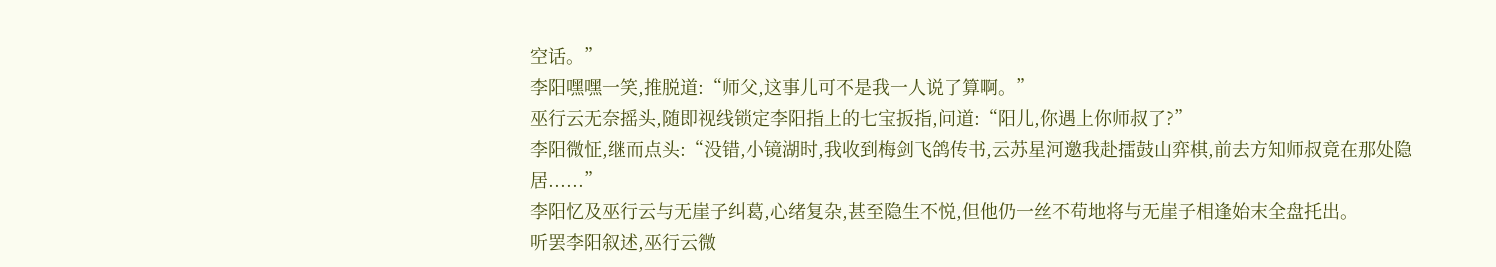空话。”
李阳嘿嘿一笑,推脱道:“师父,这事儿可不是我一人说了算啊。”
巫行云无奈摇头,随即视线锁定李阳指上的七宝扳指,问道:“阳儿,你遇上你师叔了?”
李阳微怔,继而点头:“没错,小镜湖时,我收到梅剑飞鸽传书,云苏星河邀我赴擂鼓山弈棋,前去方知师叔竟在那处隐居......”
李阳忆及巫行云与无崖子纠葛,心绪复杂,甚至隐生不悦,但他仍一丝不苟地将与无崖子相逢始末全盘托出。
听罢李阳叙述,巫行云微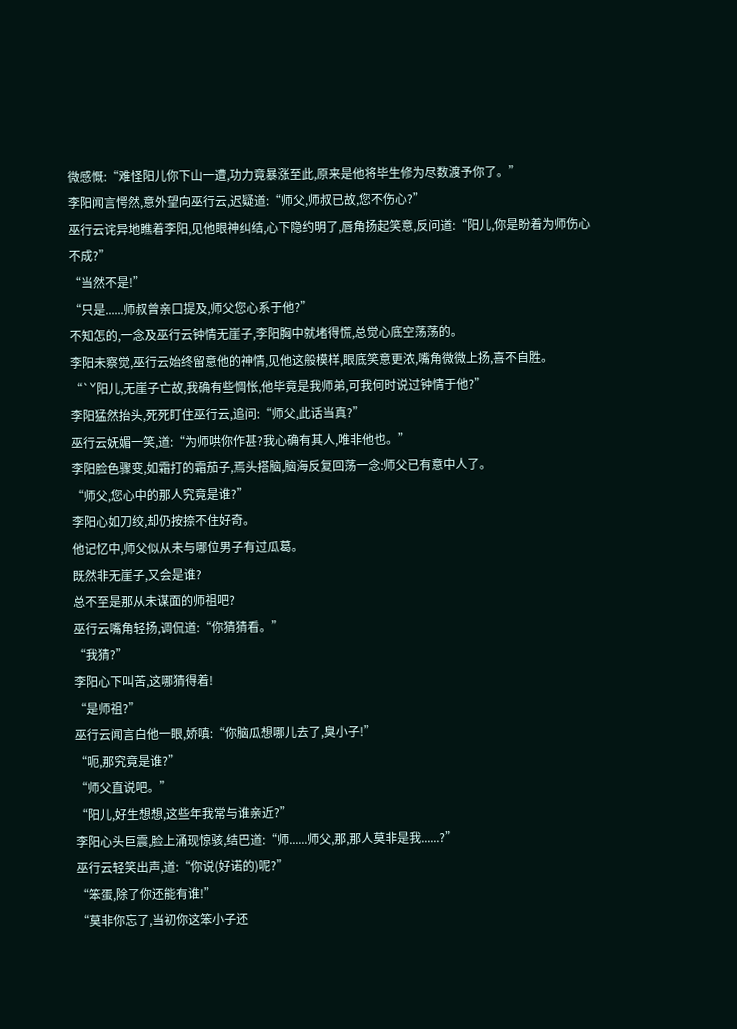微感慨:“难怪阳儿你下山一遭,功力竟暴涨至此,原来是他将毕生修为尽数渡予你了。”
李阳闻言愕然,意外望向巫行云,迟疑道:“师父,师叔已故,您不伤心?”
巫行云诧异地瞧着李阳,见他眼神纠结,心下隐约明了,唇角扬起笑意,反问道:“阳儿,你是盼着为师伤心不成?”
“当然不是!”
“只是......师叔曾亲口提及,师父您心系于他?”
不知怎的,一念及巫行云钟情无崖子,李阳胸中就堵得慌,总觉心底空荡荡的。
李阳未察觉,巫行云始终留意他的神情,见他这般模样,眼底笑意更浓,嘴角微微上扬,喜不自胜。
“`ˇ阳儿,无崖子亡故,我确有些惆怅,他毕竟是我师弟,可我何时说过钟情于他?”
李阳猛然抬头,死死盯住巫行云,追问:“师父,此话当真?”
巫行云妩媚一笑,道:“为师哄你作甚?我心确有其人,唯非他也。”
李阳脸色骤变,如霜打的霜茄子,焉头搭脑,脑海反复回荡一念:师父已有意中人了。
“师父,您心中的那人究竟是谁?”
李阳心如刀绞,却仍按捺不住好奇。
他记忆中,师父似从未与哪位男子有过瓜葛。
既然非无崖子,又会是谁?
总不至是那从未谋面的师祖吧?
巫行云嘴角轻扬,调侃道:“你猜猜看。”
“我猜?”
李阳心下叫苦,这哪猜得着!
“是师祖?”
巫行云闻言白他一眼,娇嗔:“你脑瓜想哪儿去了,臭小子!”
“呃,那究竟是谁?”
“师父直说吧。”
“阳儿,好生想想,这些年我常与谁亲近?”
李阳心头巨震,脸上涌现惊骇,结巴道:“师......师父,那,那人莫非是我......?”
巫行云轻笑出声,道:“你说(好诺的)呢?”
“笨蛋,除了你还能有谁!”
“莫非你忘了,当初你这笨小子还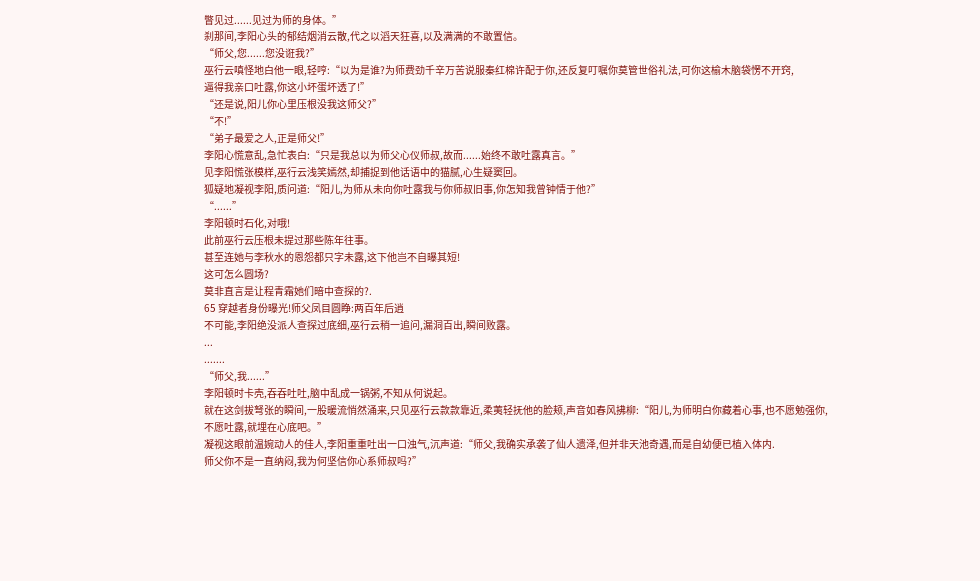瞥见过......见过为师的身体。”
刹那间,李阳心头的郁结烟消云散,代之以滔天狂喜,以及满满的不敢置信。
“师父,您......您没诳我?”
巫行云嗔怪地白他一眼,轻哼:“以为是谁?为师费劲千辛万苦说服秦红棉许配于你,还反复叮嘱你莫管世俗礼法,可你这榆木脑袋愣不开窍,
逼得我亲口吐露,你这小坏蛋坏透了!”
“还是说,阳儿你心里压根没我这师父?”
“不!”
“弟子最爱之人,正是师父!”
李阳心慌意乱,急忙表白:“只是我总以为师父心仪师叔,故而......始终不敢吐露真言。”
见李阳慌张模样,巫行云浅笑嫣然,却捕捉到他话语中的猫腻,心生疑窦回。
狐疑地凝视李阳,质问道:“阳儿,为师从未向你吐露我与你师叔旧事,你怎知我曾钟情于他?”
“......”
李阳顿时石化,对哦!
此前巫行云压根未提过那些陈年往事。
甚至连她与李秋水的恩怨都只字未露,这下他岂不自曝其短!
这可怎么圆场?
莫非直言是让程青霜她们暗中查探的?.
65 穿越者身份曝光!师父凤目圆睁:两百年后逍
不可能,李阳绝没派人查探过底细,巫行云稍一追问,漏洞百出,瞬间败露。
...
.......
“师父,我......”
李阳顿时卡壳,吞吞吐吐,脑中乱成一锅粥,不知从何说起。
就在这剑拔弩张的瞬间,一股暖流悄然涌来,只见巫行云款款靠近,柔荑轻抚他的脸颊,声音如春风拂柳:“阳儿,为师明白你藏着心事,也不愿勉强你,
不愿吐露,就埋在心底吧。”
凝视这眼前温婉动人的佳人,李阳重重吐出一口浊气,沉声道:“师父,我确实承袭了仙人遗泽,但并非天池奇遇,而是自幼便已植入体内.
师父你不是一直纳闷,我为何坚信你心系师叔吗?”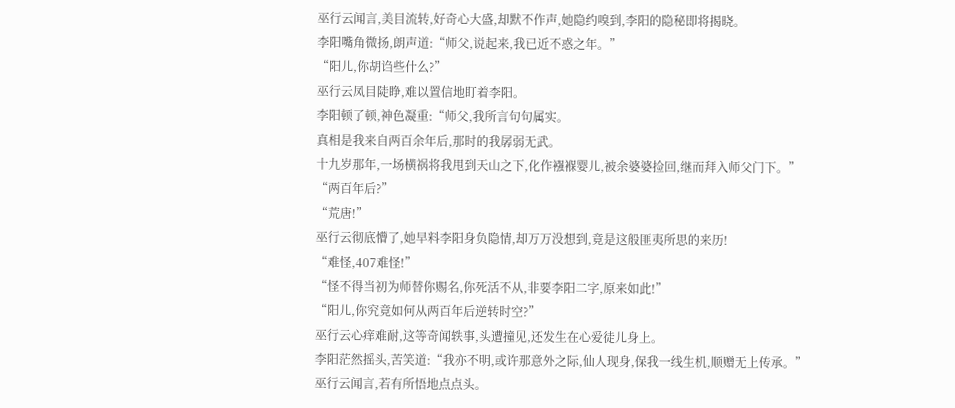巫行云闻言,美目流转,好奇心大盛,却默不作声,她隐约嗅到,李阳的隐秘即将揭晓。
李阳嘴角微扬,朗声道:“师父,说起来,我已近不惑之年。”
“阳儿,你胡诌些什么?”
巫行云凤目陡睁,难以置信地盯着李阳。
李阳顿了顿,神色凝重:“师父,我所言句句属实。
真相是我来自两百余年后,那时的我孱弱无武。
十九岁那年,一场横祸将我甩到天山之下,化作襁褓婴儿,被余婆婆捡回,继而拜入师父门下。”
“两百年后?”
“荒唐!”
巫行云彻底懵了,她早料李阳身负隐情,却万万没想到,竟是这般匪夷所思的来历!
“难怪,407难怪!”
“怪不得当初为师替你赐名,你死活不从,非要李阳二字,原来如此!”
“阳儿,你究竟如何从两百年后逆转时空?”
巫行云心痒难耐,这等奇闻轶事,头遭撞见,还发生在心爱徒儿身上。
李阳茫然摇头,苦笑道:“我亦不明,或许那意外之际,仙人现身,保我一线生机,顺赠无上传承。”
巫行云闻言,若有所悟地点点头。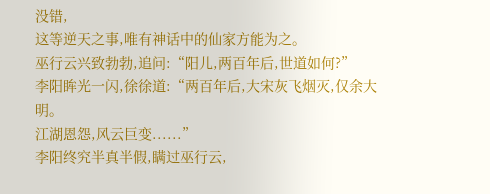没错,
这等逆天之事,唯有神话中的仙家方能为之。
巫行云兴致勃勃,追问:“阳儿,两百年后,世道如何?”
李阳眸光一闪,徐徐道:“两百年后,大宋灰飞烟灭,仅余大明。
江湖恩怨,风云巨变......”
李阳终究半真半假,瞒过巫行云,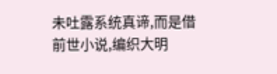未吐露系统真谛,而是借前世小说,编织大明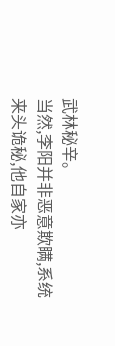武林秘辛。
当然,李阳并非恶意欺瞒,系统来头诡秘,他自家亦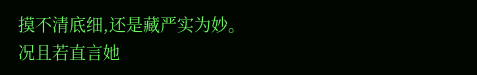摸不清底细,还是藏严实为妙。
况且若直言她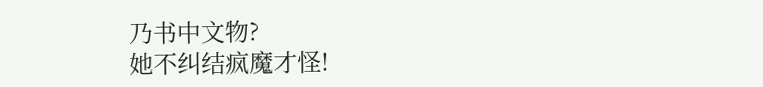乃书中文物?
她不纠结疯魔才怪!